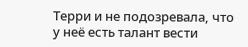Терри и не подозревала, что у неё есть талант вести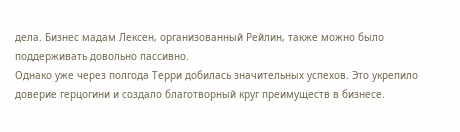дела. Бизнес мадам Лексен, организованный Рейлин, также можно было поддерживать довольно пассивно.
Однако уже через полгода Терри добилась значительных успехов. Это укрепило доверие герцогини и создало благотворный круг преимуществ в бизнесе.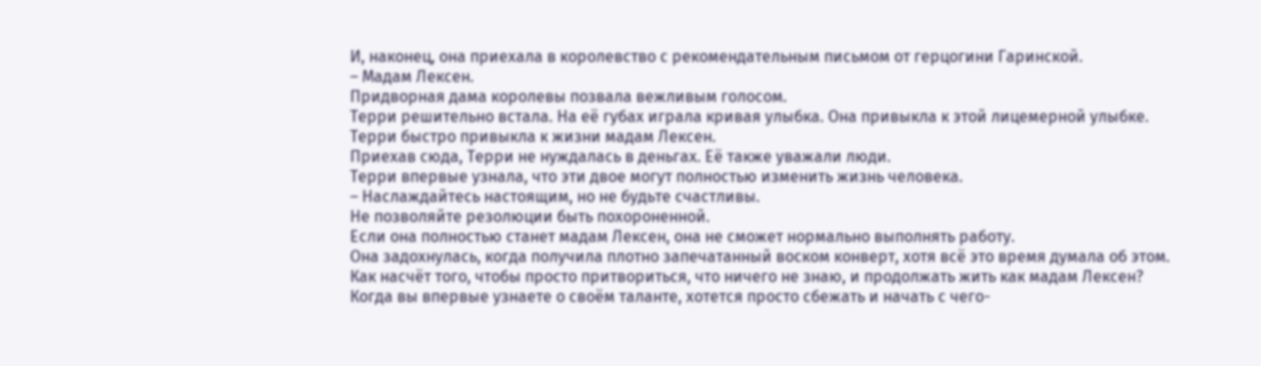И, наконец, она приехала в королевство с рекомендательным письмом от герцогини Гаринской.
– Мадам Лексен.
Придворная дама королевы позвала вежливым голосом.
Терри решительно встала. На её губах играла кривая улыбка. Она привыкла к этой лицемерной улыбке.
Терри быстро привыкла к жизни мадам Лексен.
Приехав сюда, Терри не нуждалась в деньгах. Её также уважали люди.
Терри впервые узнала, что эти двое могут полностью изменить жизнь человека.
– Наслаждайтесь настоящим, но не будьте счастливы.
Не позволяйте резолюции быть похороненной.
Если она полностью станет мадам Лексен, она не сможет нормально выполнять работу.
Она задохнулась, когда получила плотно запечатанный воском конверт, хотя всё это время думала об этом.
Как насчёт того, чтобы просто притвориться, что ничего не знаю, и продолжать жить как мадам Лексен?
Когда вы впервые узнаете о своём таланте, хотется просто сбежать и начать с чего-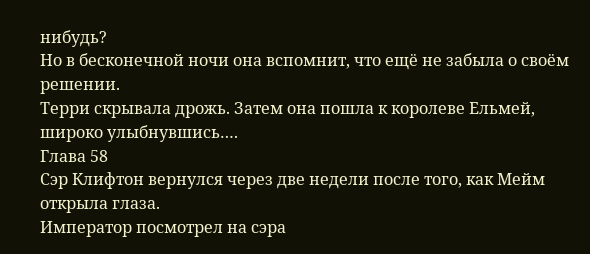нибудь?
Но в бесконечной ночи она вспомнит, что ещё не забыла о своём решении.
Терри скрывала дрожь. Затем она пошла к королеве Ельмей, широко улыбнувшись….
Глава 58
Сэр Клифтон вернулся через две недели после того, как Мейм открыла глаза.
Император посмотрел на сэра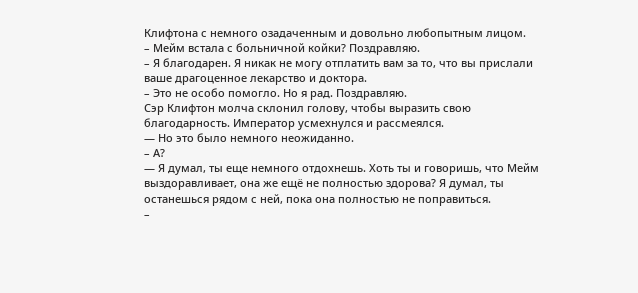Клифтона с немного озадаченным и довольно любопытным лицом.
– Мейм встала с больничной койки? Поздравляю.
– Я благодарен. Я никак не могу отплатить вам за то, что вы прислали ваше драгоценное лекарство и доктора.
– Это не особо помогло. Но я рад. Поздравляю.
Сэр Клифтон молча склонил голову, чтобы выразить свою благодарность. Император усмехнулся и рассмеялся.
— Но это было немного неожиданно.
– А?
— Я думал, ты еще немного отдохнешь. Хоть ты и говоришь, что Мейм выздоравливает, она же ещё не полностью здорова? Я думал, ты останешься рядом с ней, пока она полностью не поправиться.
–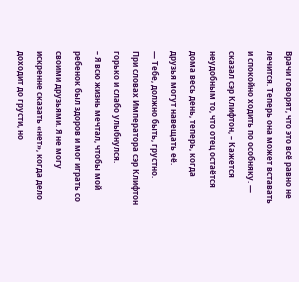Врачи говорят, что это всё равно не лечится. Теперь она может вставать и спокойно ходить по особняку. — сказал сэр Клифтон, – Кажется неудобным то, что отец остаётся дома весь день, теперь, когда друзья могут навещать её.
— Тебе, должно быть, грустно.
При словах Императора сэр Клифтон горько и слабо улыбнулся.
– Я всю жизнь мечтал, чтобы мой ребенок был здоров и мог играть со своими друзьями. Я не могу искренне сказать «нет», когда дело доходит до грусти, но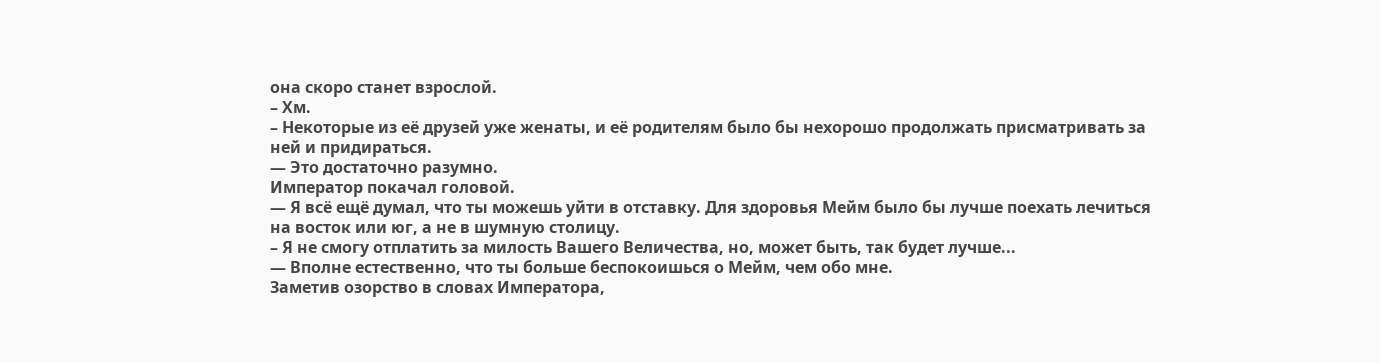она скоро станет взрослой.
– Хм.
– Некоторые из её друзей уже женаты, и её родителям было бы нехорошо продолжать присматривать за ней и придираться.
— Это достаточно разумно.
Император покачал головой.
— Я всё ещё думал, что ты можешь уйти в отставку. Для здоровья Мейм было бы лучше поехать лечиться на восток или юг, а не в шумную столицу.
– Я не смогу отплатить за милость Вашего Величества, но, может быть, так будет лучше...
— Вполне естественно, что ты больше беспокоишься о Мейм, чем обо мне.
Заметив озорство в словах Императора,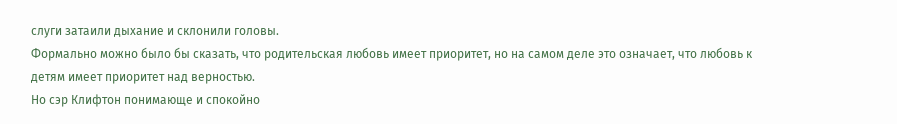слуги затаили дыхание и склонили головы.
Формально можно было бы сказать, что родительская любовь имеет приоритет, но на самом деле это означает, что любовь к детям имеет приоритет над верностью.
Но сэр Клифтон понимающе и спокойно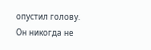опустил голову. Он никогда не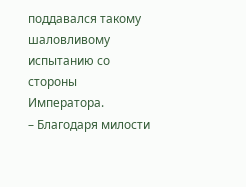поддавался такому шаловливому испытанию со стороны Императора.
– Благодаря милости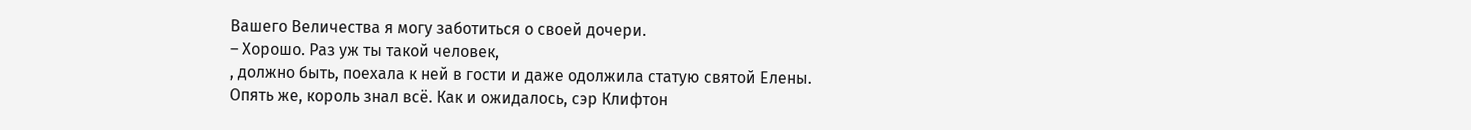Вашего Величества я могу заботиться о своей дочери.
– Хорошо. Раз уж ты такой человек,
, должно быть, поехала к ней в гости и даже одолжила статую святой Елены.
Опять же, король знал всё. Как и ожидалось, сэр Клифтон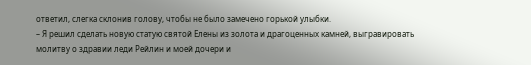ответил, слегка склонив голову, чтобы не было замечено горькой улыбки.
– Я решил сделать новую статую святой Елены из золота и драгоценных камней, выгравировать молитву о здравии леди Рейлин и моей дочери и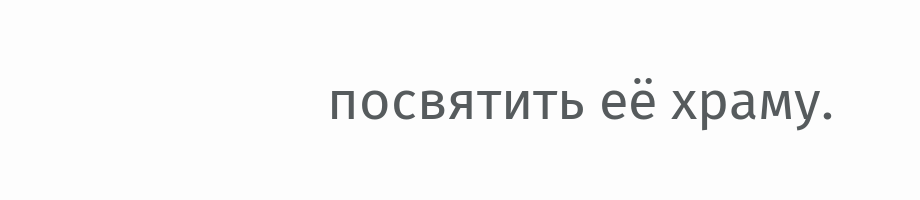посвятить её храму.